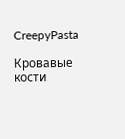CreepyPasta

Кровавые кости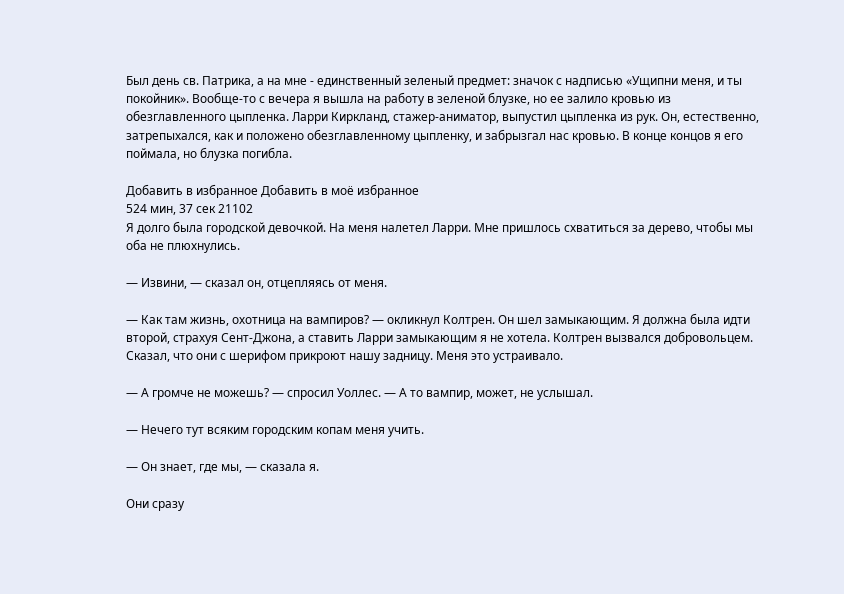Был день св. Патрика, а на мне - единственный зеленый предмет: значок с надписью «Ущипни меня, и ты покойник». Вообще-то с вечера я вышла на работу в зеленой блузке, но ее залило кровью из обезглавленного цыпленка. Ларри Киркланд, стажер-аниматор, выпустил цыпленка из рук. Он, естественно, затрепыхался, как и положено обезглавленному цыпленку, и забрызгал нас кровью. В конце концов я его поймала, но блузка погибла.

Добавить в избранное Добавить в моё избранное
524 мин, 37 сек 21102
Я долго была городской девочкой. На меня налетел Ларри. Мне пришлось схватиться за дерево, чтобы мы оба не плюхнулись.

— Извини, — сказал он, отцепляясь от меня.

— Как там жизнь, охотница на вампиров? — окликнул Колтрен. Он шел замыкающим. Я должна была идти второй, страхуя Сент-Джона, а ставить Ларри замыкающим я не хотела. Колтрен вызвался добровольцем. Сказал, что они с шерифом прикроют нашу задницу. Меня это устраивало.

— А громче не можешь? — спросил Уоллес. — А то вампир, может, не услышал.

— Нечего тут всяким городским копам меня учить.

— Он знает, где мы, — сказала я.

Они сразу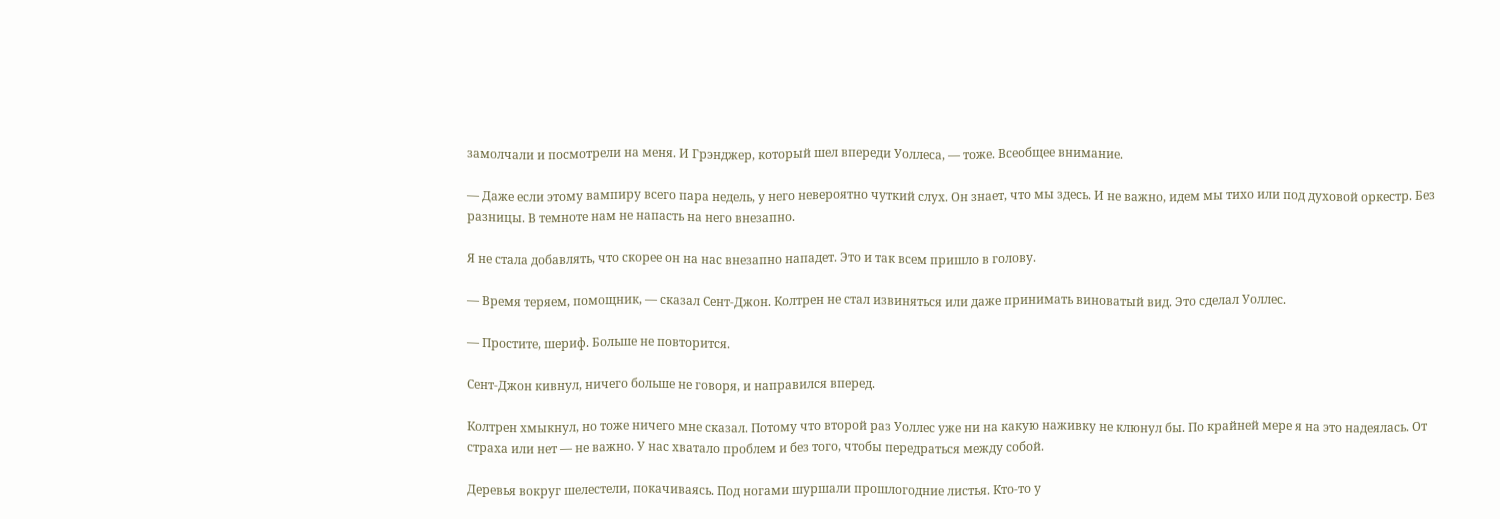замолчали и посмотрели на меня. И Грэнджер, который шел впереди Уоллеса, — тоже. Всеобщее внимание.

— Даже если этому вампиру всего пара недель, у него невероятно чуткий слух. Он знает, что мы здесь. И не важно, идем мы тихо или под духовой оркестр. Без разницы. В темноте нам не напасть на него внезапно.

Я не стала добавлять, что скорее он на нас внезапно нападет. Это и так всем пришло в голову.

— Время теряем, помощник, — сказал Сент-Джон. Колтрен не стал извиняться или даже принимать виноватый вид. Это сделал Уоллес.

— Простите, шериф. Больше не повторится.

Сент-Джон кивнул, ничего больше не говоря, и направился вперед.

Колтрен хмыкнул, но тоже ничего мне сказал. Потому что второй раз Уоллес уже ни на какую наживку не клюнул бы. По крайней мере я на это надеялась. От страха или нет — не важно. У нас хватало проблем и без того, чтобы передраться между собой.

Деревья вокруг шелестели, покачиваясь. Под ногами шуршали прошлогодние листья. Кто-то у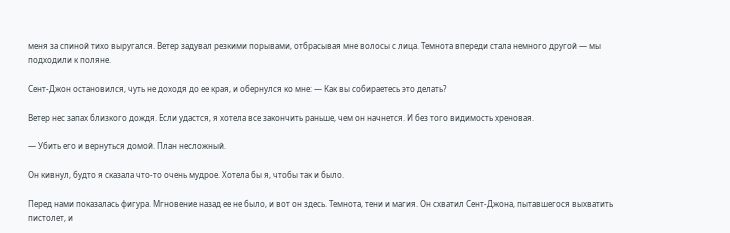меня за спиной тихо выругался. Ветер задувал резкими порывами, отбрасывая мне волосы с лица. Темнота впереди стала немного другой — мы подходили к поляне.

Сент-Джон остановился, чуть не доходя до ее края, и обернулся ко мне: — Как вы собираетесь это делать?

Ветер нес запах близкого дождя. Если удастся, я хотела все закончить раньше, чем он начнется. И без того видимость хреновая.

— Убить его и вернуться домой. План несложный.

Он кивнул, будто я сказала что-то очень мудрое. Хотела бы я, чтобы так и было.

Перед нами показалась фигура. Мгновение назад ее не было, и вот он здесь. Темнота, тени и магия. Он схватил Сент-Джона, пытавшегося выхватить пистолет, и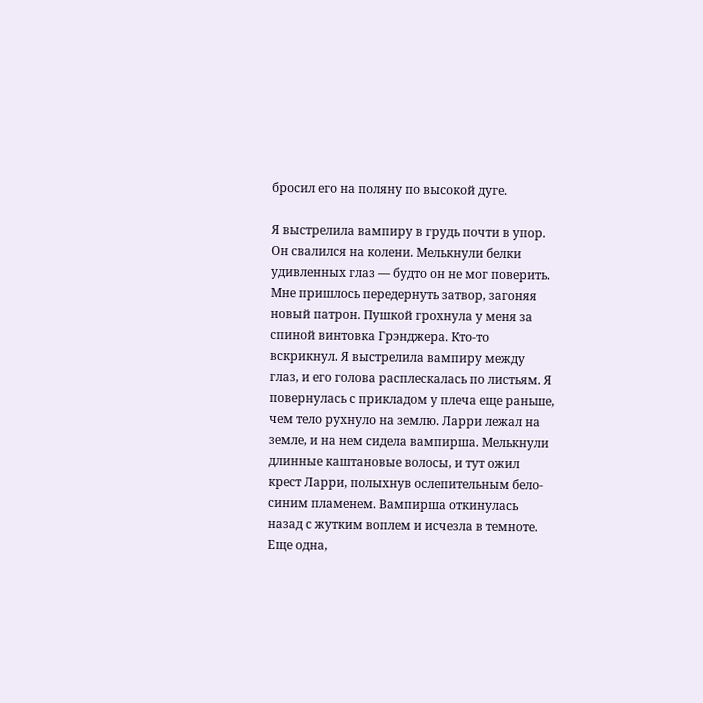бросил его на поляну по высокой дуге.

Я выстрелила вампиру в грудь почти в упор. Он свалился на колени. Мелькнули белки удивленных глаз — будто он не мог поверить. Мне пришлось передернуть затвор, загоняя новый патрон. Пушкой грохнула у меня за спиной винтовка Грэнджера. Кто-то вскрикнул. Я выстрелила вампиру между глаз, и его голова расплескалась по листьям. Я повернулась с прикладом у плеча еще раньше, чем тело рухнуло на землю. Ларри лежал на земле, и на нем сидела вампирша. Мелькнули длинные каштановые волосы, и тут ожил крест Ларри, полыхнув ослепительным бело-синим пламенем. Вампирша откинулась назад с жутким воплем и исчезла в темноте. Еще одна,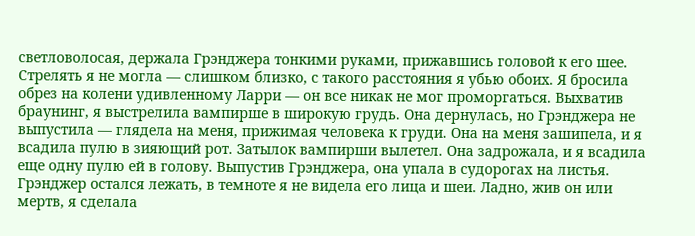светловолосая, держала Грэнджера тонкими руками, прижавшись головой к его шее. Стрелять я не могла — слишком близко, с такого расстояния я убью обоих. Я бросила обрез на колени удивленному Ларри — он все никак не мог проморгаться. Выхватив браунинг, я выстрелила вампирше в широкую грудь. Она дернулась, но Грэнджера не выпустила — глядела на меня, прижимая человека к груди. Она на меня зашипела, и я всадила пулю в зияющий рот. Затылок вампирши вылетел. Она задрожала, и я всадила еще одну пулю ей в голову. Выпустив Грэнджера, она упала в судорогах на листья. Грэнджер остался лежать, в темноте я не видела его лица и шеи. Ладно, жив он или мертв, я сделала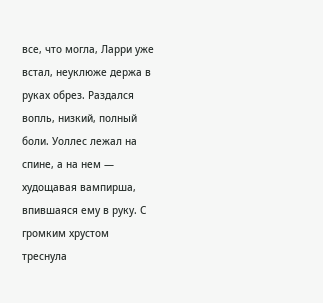все, что могла, Ларри уже встал, неуклюже держа в руках обрез. Раздался вопль, низкий, полный боли. Уоллес лежал на спине, а на нем — худощавая вампирша, впившаяся ему в руку. С громким хрустом треснула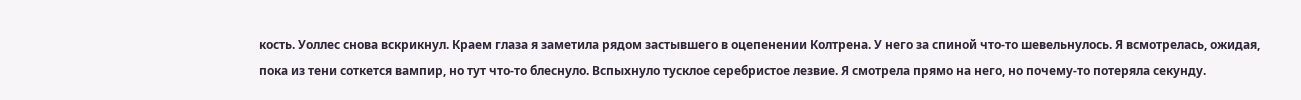кость. Уоллес снова вскрикнул. Краем глаза я заметила рядом застывшего в оцепенении Колтрена. У него за спиной что-то шевельнулось. Я всмотрелась, ожидая, пока из тени соткется вампир, но тут что-то блеснуло. Вспыхнуло тусклое серебристое лезвие. Я смотрела прямо на него, но почему-то потеряла секунду.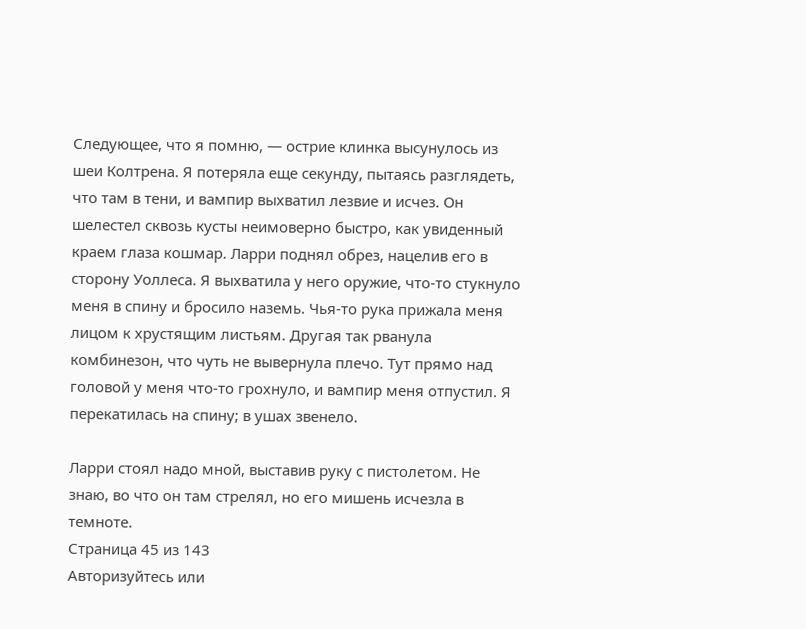Следующее, что я помню, — острие клинка высунулось из шеи Колтрена. Я потеряла еще секунду, пытаясь разглядеть, что там в тени, и вампир выхватил лезвие и исчез. Он шелестел сквозь кусты неимоверно быстро, как увиденный краем глаза кошмар. Ларри поднял обрез, нацелив его в сторону Уоллеса. Я выхватила у него оружие, что-то стукнуло меня в спину и бросило наземь. Чья-то рука прижала меня лицом к хрустящим листьям. Другая так рванула комбинезон, что чуть не вывернула плечо. Тут прямо над головой у меня что-то грохнуло, и вампир меня отпустил. Я перекатилась на спину; в ушах звенело.

Ларри стоял надо мной, выставив руку с пистолетом. Не знаю, во что он там стрелял, но его мишень исчезла в темноте.
Страница 45 из 143
Авторизуйтесь или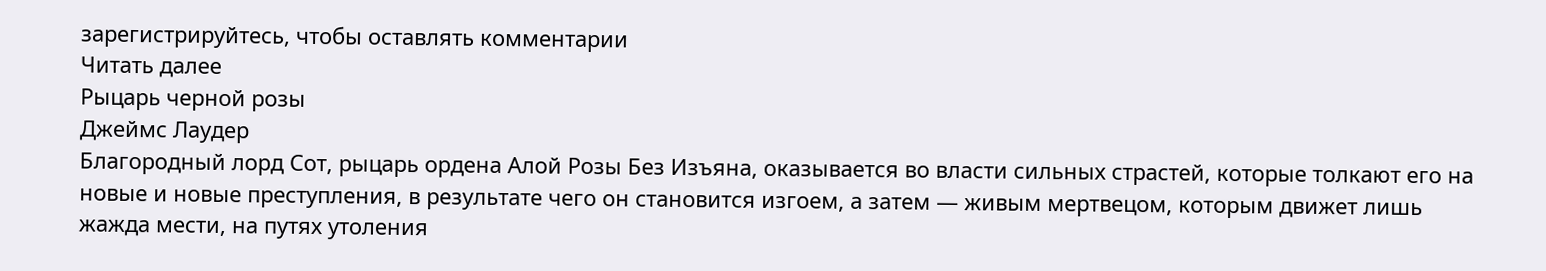зарегистрируйтесь, чтобы оставлять комментарии
Читать далее
Рыцарь черной розы
Джеймс Лаудер
Благородный лорд Сот, рыцарь ордена Алой Розы Без Изъяна, оказывается во власти сильных страстей, которые толкают его на новые и новые преступления, в результате чего он становится изгоем, а затем — живым мертвецом, которым движет лишь жажда мести, на путях утоления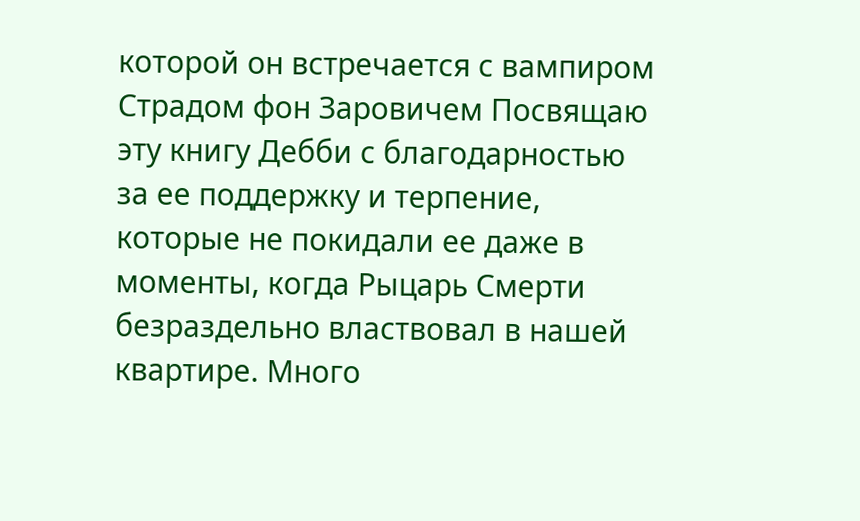которой он встречается с вампиром Страдом фон Заровичем Посвящаю эту книгу Дебби с благодарностью за ее поддержку и терпение, которые не покидали ее даже в моменты, когда Рыцарь Смерти безраздельно властвовал в нашей квартире. Много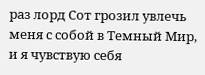раз лорд Сот грозил увлечь меня с собой в Темный Мир, и я чувствую себя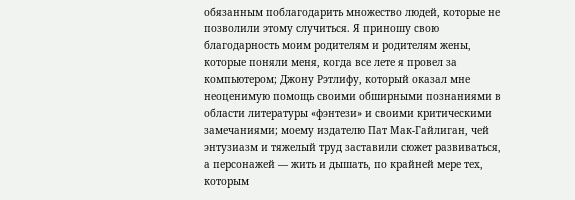обязанным поблагодарить множество людей, которые не позволили этому случиться. Я приношу свою благодарность моим родителям и родителям жены, которые поняли меня, когда все лете я провел за компьютером; Джону Рэтлифу, который оказал мне неоценимую помощь своими обширными познаниями в области литературы «фэнтези» и своими критическими замечаниями; моему издателю Пат Мак-Гайлиган, чей энтузиазм и тяжелый труд заставили сюжет развиваться, а персонажей — жить и дышать, по крайней мере тех, которым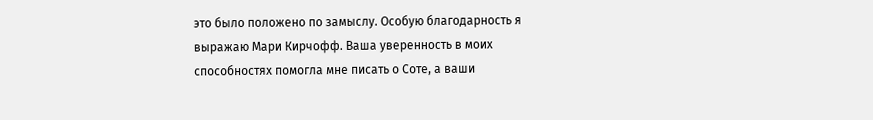это было положено по замыслу. Особую благодарность я выражаю Мари Кирчофф. Ваша уверенность в моих способностях помогла мне писать о Соте, а ваши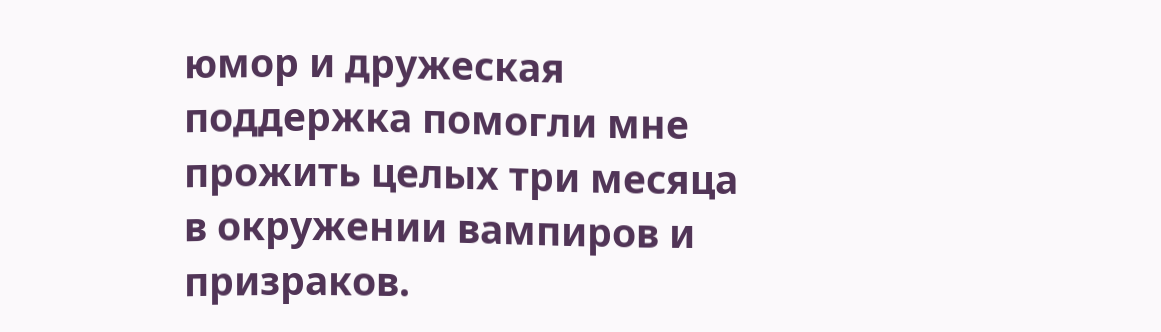юмор и дружеская поддержка помогли мне прожить целых три месяца в окружении вампиров и призраков.